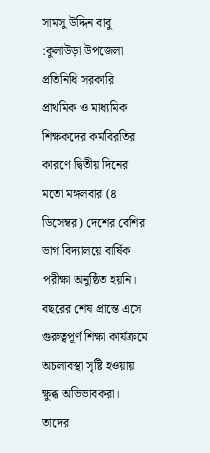সামসু উদ্দিন বাবু :কুলাউড়া উপজেলা প্রতিনিধি সরকারি প্রাথমিক ও মাধ্যমিক শিক্ষকদের কর্মবিরতির কারণে দ্বিতীয় দিনের মতো মঙ্গলবার (৪ ডিসেম্বর) দেশের বেশির ভাগ বিদ্যালয়ে বার্ষিক পরীক্ষা অনুষ্ঠিত হয়নি। বছরের শেষ প্রান্তে এসে গুরুত্বপূর্ণ শিক্ষা কার্যক্রমে অচলাবস্থা সৃষ্টি হওয়ায় ক্ষুব্ধ অভিভাবকরা। তাদের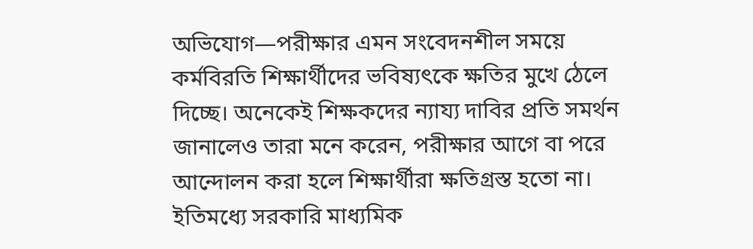অভিযোগ—পরীক্ষার এমন সংবেদনশীল সময়ে কর্মবিরতি শিক্ষার্থীদের ভবিষ্যৎকে ক্ষতির মুখে ঠেলে দিচ্ছে। অনেকেই শিক্ষকদের ন্যায্য দাবির প্রতি সমর্থন জানালেও তারা মনে করেন, পরীক্ষার আগে বা পরে আন্দোলন করা হলে শিক্ষার্থীরা ক্ষতিগ্রস্ত হতো না। ইতিমধ্যে সরকারি মাধ্যমিক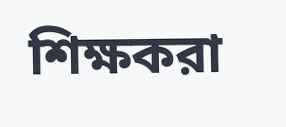শিক্ষকরা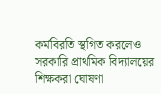কর্মবিরতি স্থগিত করলেও সরকারি প্রাথমিক বিদ্যালয়ের শিক্ষকরা ঘোষণা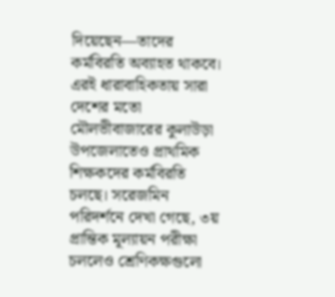দিয়েছেন—তাদের কর্মবিরতি অব্যাহত থাকবে। এরই ধারাবাহিকতায় সারা দেশের মতো মৌলভীবাজারের কুলাউড়া উপজেলাতেও প্রাথমিক শিক্ষকদের কর্মবিরতি চলছে। সরেজমিন পরিদর্শনে দেখা গেছে, ৩য় প্রান্তিক মূল্যায়ন পরীক্ষা চললেও শ্রেণিকক্ষগুলো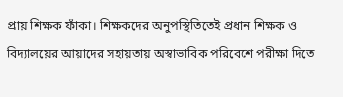প্রায় শিক্ষক ফাঁকা। শিক্ষকদের অনুপস্থিতিতেই প্রধান শিক্ষক ও বিদ্যালয়ের আয়াদের সহায়তায় অস্বাভাবিক পরিবেশে পরীক্ষা দিতে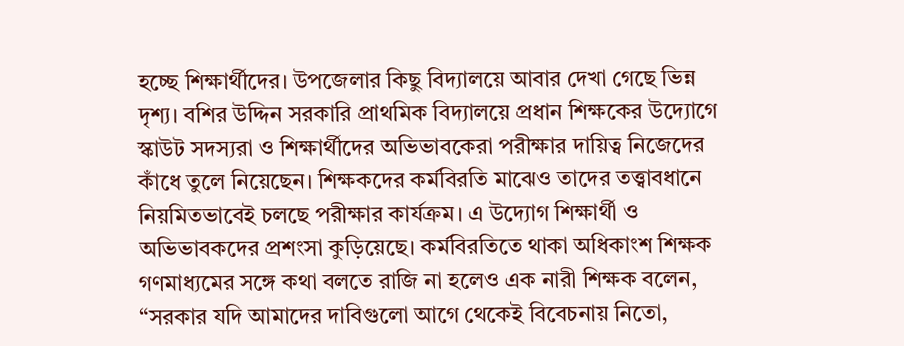হচ্ছে শিক্ষার্থীদের। উপজেলার কিছু বিদ্যালয়ে আবার দেখা গেছে ভিন্ন দৃশ্য। বশির উদ্দিন সরকারি প্রাথমিক বিদ্যালয়ে প্রধান শিক্ষকের উদ্যোগে স্কাউট সদস্যরা ও শিক্ষার্থীদের অভিভাবকেরা পরীক্ষার দায়িত্ব নিজেদের কাঁধে তুলে নিয়েছেন। শিক্ষকদের কর্মবিরতি মাঝেও তাদের তত্ত্বাবধানে নিয়মিতভাবেই চলছে পরীক্ষার কার্যক্রম। এ উদ্যোগ শিক্ষার্থী ও অভিভাবকদের প্রশংসা কুড়িয়েছে। কর্মবিরতিতে থাকা অধিকাংশ শিক্ষক গণমাধ্যমের সঙ্গে কথা বলতে রাজি না হলেও এক নারী শিক্ষক বলেন, “সরকার যদি আমাদের দাবিগুলো আগে থেকেই বিবেচনায় নিতো,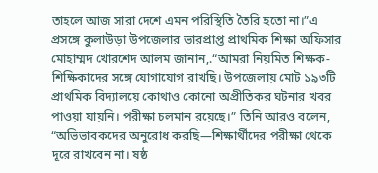তাহলে আজ সারা দেশে এমন পরিস্থিতি তৈরি হতো না।”এ প্রসঙ্গে কুলাউড়া উপজেলার ভারপ্রাপ্ত প্রাথমিক শিক্ষা অফিসার মোহাম্মদ খোরশেদ আলম জানান,.“আমরা নিয়মিত শিক্ষক-শিক্ষিকাদের সঙ্গে যোগাযোগ রাখছি। উপজেলায় মোট ১৯৩টি প্রাথমিক বিদ্যালয়ে কোথাও কোনো অপ্রীতিকর ঘটনার খবর পাওয়া যায়নি। পরীক্ষা চলমান রয়েছে।” তিনি আরও বলেন, “অভিভাবকদের অনুরোধ করছি—শিক্ষার্থীদের পরীক্ষা থেকে দূরে রাখবেন না। ষষ্ঠ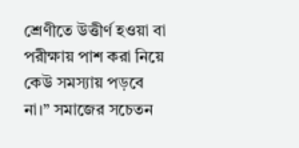শ্রেণীতে উত্তীর্ণ হওয়া বা পরীক্ষায় পাশ করা নিয়ে কেউ সমস্যায় পড়বে না।” সমাজের সচেতন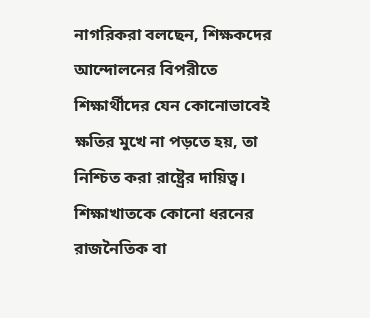নাগরিকরা বলছেন, শিক্ষকদের আন্দোলনের বিপরীতে শিক্ষার্থীদের যেন কোনোভাবেই ক্ষতির মুখে না পড়তে হয়, তা নিশ্চিত করা রাষ্ট্রের দায়িত্ব। শিক্ষাখাতকে কোনো ধরনের রাজনৈতিক বা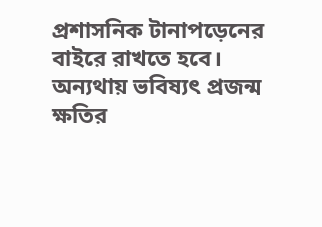প্রশাসনিক টানাপড়েনের বাইরে রাখতে হবে। অন্যথায় ভবিষ্যৎ প্রজন্ম ক্ষতির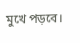মুখে পড়বে।